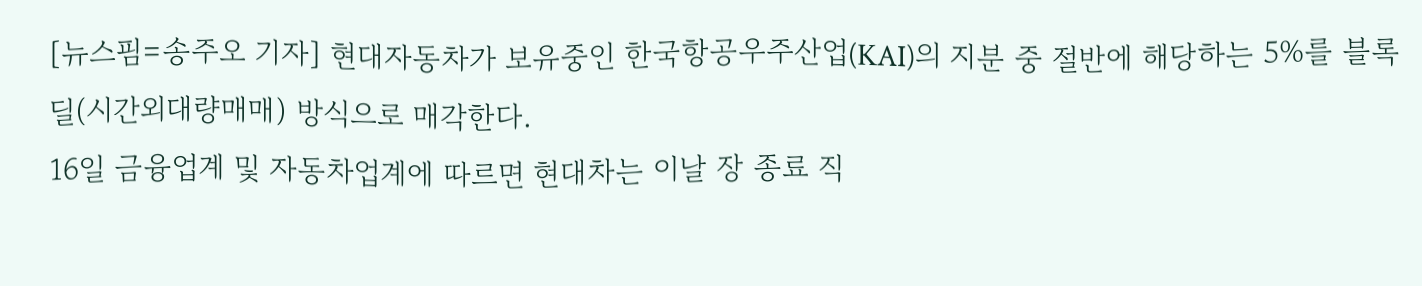[뉴스핌=송주오 기자] 현대자동차가 보유중인 한국항공우주산업(KAI)의 지분 중 절반에 해당하는 5%를 블록딜(시간외대량매매) 방식으로 매각한다.
16일 금융업계 및 자동차업계에 따르면 현대차는 이날 장 종료 직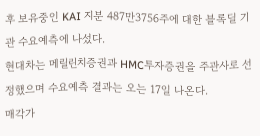후 보유중인 KAI 지분 487만3756주에 대한 블록딜 기관 수요예측에 나섰다.
현대차는 메릴린치증권과 HMC투자증권을 주관사로 선정했으며 수요예측 결과는 오는 17일 나온다.
매각가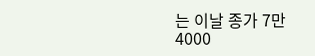는 이날 종가 7만4000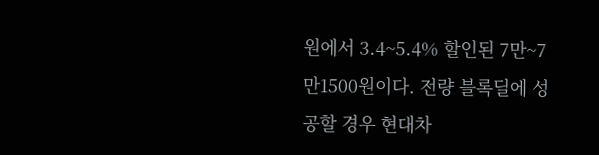원에서 3.4~5.4% 할인된 7만~7만1500원이다. 전량 블록딜에 성공할 경우 현대차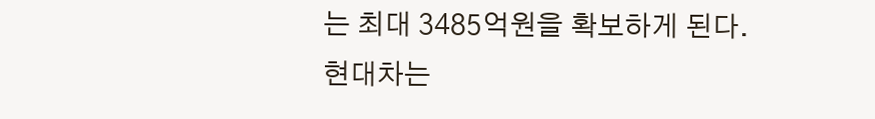는 최대 3485억원을 확보하게 된다.
현대차는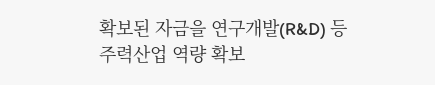확보된 자금을 연구개발(R&D) 등 주력산업 역량 확보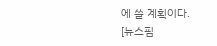에 쓸 계획이다.
[뉴스핌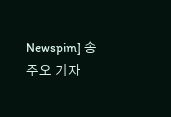Newspim] 송주오 기자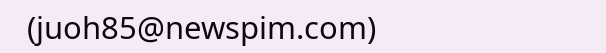(juoh85@newspim.com)